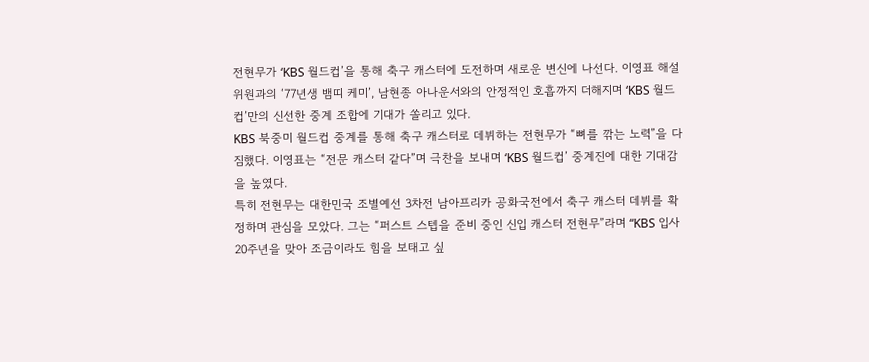전현무가 ‘KBS 월드컵’을 통해 축구 캐스터에 도전하며 새로운 변신에 나선다. 이영표 해설위원과의 ‘77년생 뱀띠 케미’, 남현종 아나운서와의 안정적인 호흡까지 더해지며 ‘KBS 월드컵’만의 신선한 중계 조합에 기대가 쏠리고 있다.
KBS 북중미 월드컵 중계를 통해 축구 캐스터로 데뷔하는 전현무가 “뼈를 깎는 노력”을 다짐했다. 이영표는 “전문 캐스터 같다”며 극찬을 보내며 ‘KBS 월드컵’ 중계진에 대한 기대감을 높였다.
특히 전현무는 대한민국 조별예선 3차전 남아프리카 공화국전에서 축구 캐스터 데뷔를 확정하며 관심을 모았다. 그는 “퍼스트 스텝을 준비 중인 신입 캐스터 전현무”라며 “KBS 입사 20주년을 맞아 조금이라도 힘을 보태고 싶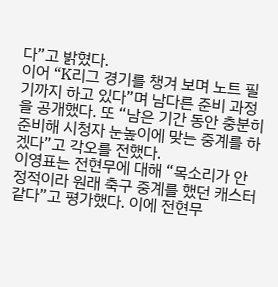다”고 밝혔다.
이어 “K리그 경기를 챙겨 보며 노트 필기까지 하고 있다”며 남다른 준비 과정을 공개했다. 또 “남은 기간 동안 충분히 준비해 시청자 눈높이에 맞는 중계를 하겠다”고 각오를 전했다.
이영표는 전현무에 대해 “목소리가 안정적이라 원래 축구 중계를 했던 캐스터 같다”고 평가했다. 이에 전현무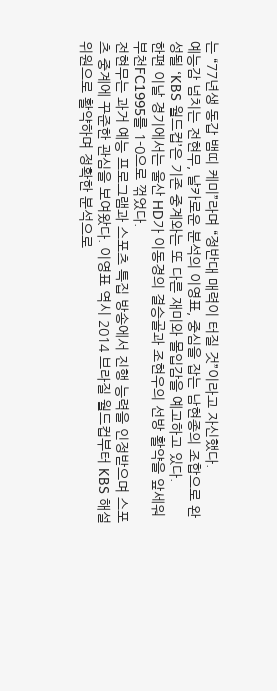는 “77년생 동갑 뱀띠 케미”라며 “정반대 매력이 터질 것”이라고 자신했다.
예능감 넘치는 전현무, 날카로운 분석의 이영표, 중심을 잡는 남현종의 조합으로 완성될 ‘KBS 월드컵’은 기존 중계와는 또 다른 재미와 몰입감을 예고하고 있다.
한편 이날 경기에서는 울산 HD가 이동경의 결승골과 조현우의 선방 활약을 앞세워 부천FC1995를 1-0으로 꺾었다.
전현무는 과거 예능 프로그램과 스포츠 특집 방송에서 진행 능력을 인정받으며 스포츠 중계에 꾸준한 관심을 보여왔다. 이영표 역시 2014 브라질 월드컵부터 KBS 해설위원으로 활약하며 정확한 분석으로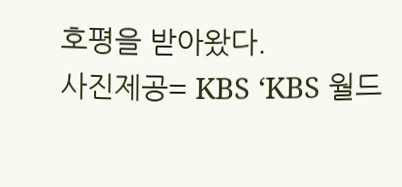호평을 받아왔다.
사진제공= KBS ‘KBS 월드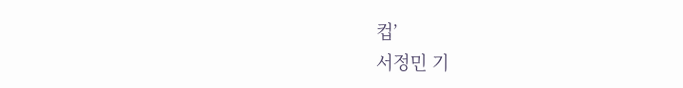컵’
서정민 기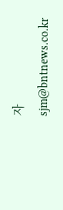자 sjm@bntnews.co.kr